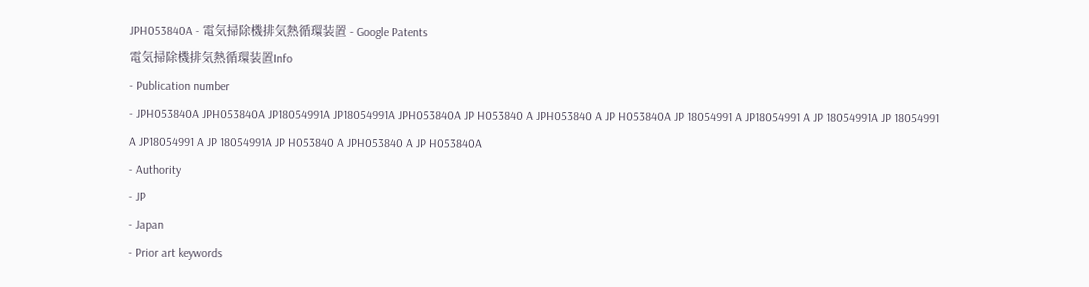JPH053840A - 電気掃除機排気熱循環装置 - Google Patents
電気掃除機排気熱循環装置Info
- Publication number
- JPH053840A JPH053840A JP18054991A JP18054991A JPH053840A JP H053840 A JPH053840 A JP H053840A JP 18054991 A JP18054991 A JP 18054991A JP 18054991 A JP18054991 A JP 18054991A JP H053840 A JPH053840 A JP H053840A
- Authority
- JP
- Japan
- Prior art keywords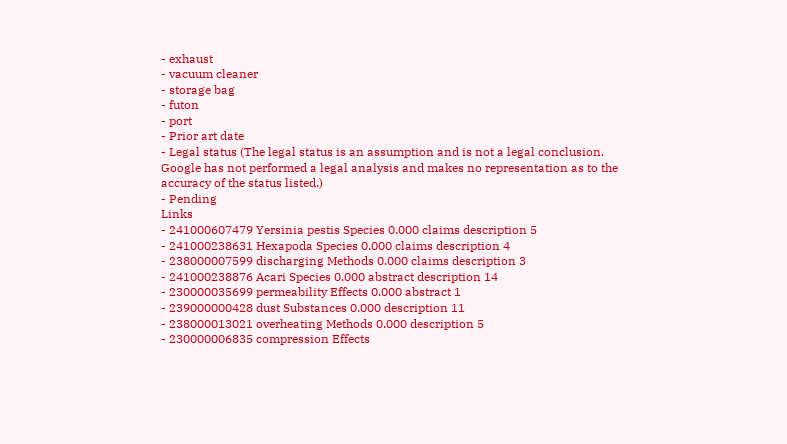- exhaust
- vacuum cleaner
- storage bag
- futon
- port
- Prior art date
- Legal status (The legal status is an assumption and is not a legal conclusion. Google has not performed a legal analysis and makes no representation as to the accuracy of the status listed.)
- Pending
Links
- 241000607479 Yersinia pestis Species 0.000 claims description 5
- 241000238631 Hexapoda Species 0.000 claims description 4
- 238000007599 discharging Methods 0.000 claims description 3
- 241000238876 Acari Species 0.000 abstract description 14
- 230000035699 permeability Effects 0.000 abstract 1
- 239000000428 dust Substances 0.000 description 11
- 238000013021 overheating Methods 0.000 description 5
- 230000006835 compression Effects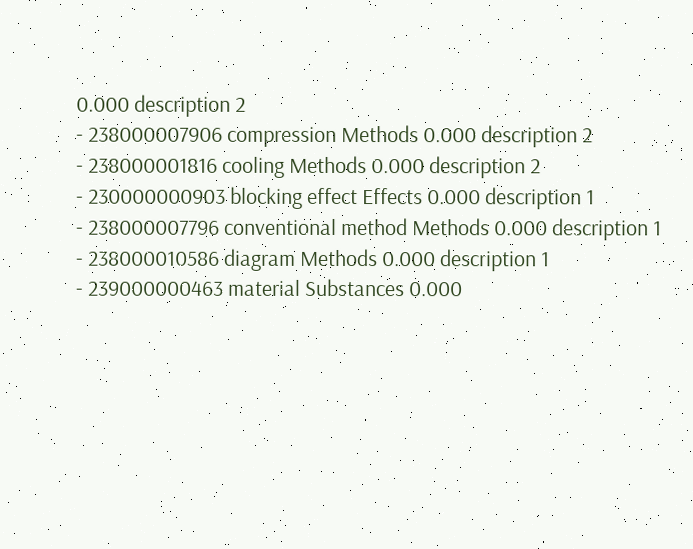0.000 description 2
- 238000007906 compression Methods 0.000 description 2
- 238000001816 cooling Methods 0.000 description 2
- 230000000903 blocking effect Effects 0.000 description 1
- 238000007796 conventional method Methods 0.000 description 1
- 238000010586 diagram Methods 0.000 description 1
- 239000000463 material Substances 0.000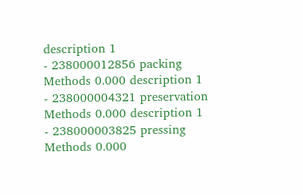description 1
- 238000012856 packing Methods 0.000 description 1
- 238000004321 preservation Methods 0.000 description 1
- 238000003825 pressing Methods 0.000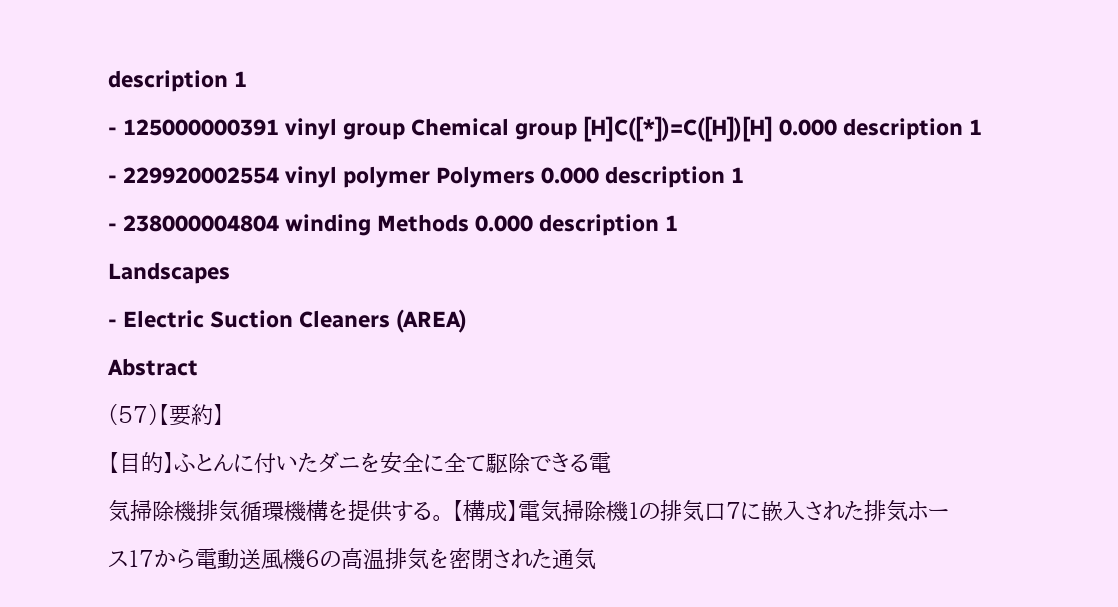description 1
- 125000000391 vinyl group Chemical group [H]C([*])=C([H])[H] 0.000 description 1
- 229920002554 vinyl polymer Polymers 0.000 description 1
- 238000004804 winding Methods 0.000 description 1
Landscapes
- Electric Suction Cleaners (AREA)
Abstract
(57)【要約】
【目的】ふとんに付いたダニを安全に全て駆除できる電
気掃除機排気循環機構を提供する。 【構成】電気掃除機1の排気口7に嵌入された排気ホー
ス17から電動送風機6の高温排気を密閉された通気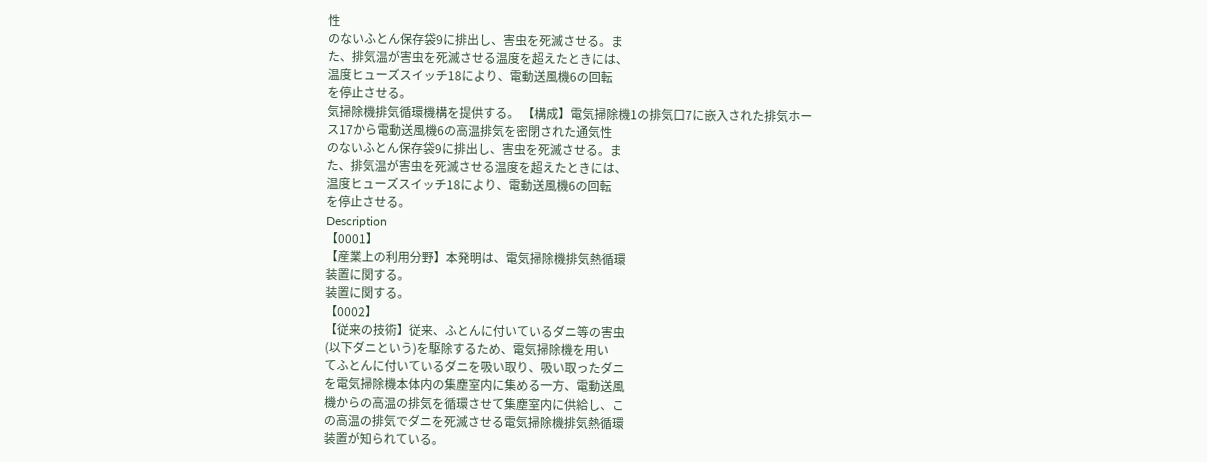性
のないふとん保存袋9に排出し、害虫を死滅させる。ま
た、排気温が害虫を死滅させる温度を超えたときには、
温度ヒューズスイッチ18により、電動送風機6の回転
を停止させる。
気掃除機排気循環機構を提供する。 【構成】電気掃除機1の排気口7に嵌入された排気ホー
ス17から電動送風機6の高温排気を密閉された通気性
のないふとん保存袋9に排出し、害虫を死滅させる。ま
た、排気温が害虫を死滅させる温度を超えたときには、
温度ヒューズスイッチ18により、電動送風機6の回転
を停止させる。
Description
【0001】
【産業上の利用分野】本発明は、電気掃除機排気熱循環
装置に関する。
装置に関する。
【0002】
【従来の技術】従来、ふとんに付いているダニ等の害虫
(以下ダニという)を駆除するため、電気掃除機を用い
てふとんに付いているダニを吸い取り、吸い取ったダニ
を電気掃除機本体内の集塵室内に集める一方、電動送風
機からの高温の排気を循環させて集塵室内に供給し、こ
の高温の排気でダニを死滅させる電気掃除機排気熱循環
装置が知られている。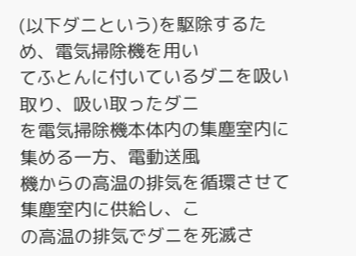(以下ダニという)を駆除するため、電気掃除機を用い
てふとんに付いているダニを吸い取り、吸い取ったダニ
を電気掃除機本体内の集塵室内に集める一方、電動送風
機からの高温の排気を循環させて集塵室内に供給し、こ
の高温の排気でダニを死滅さ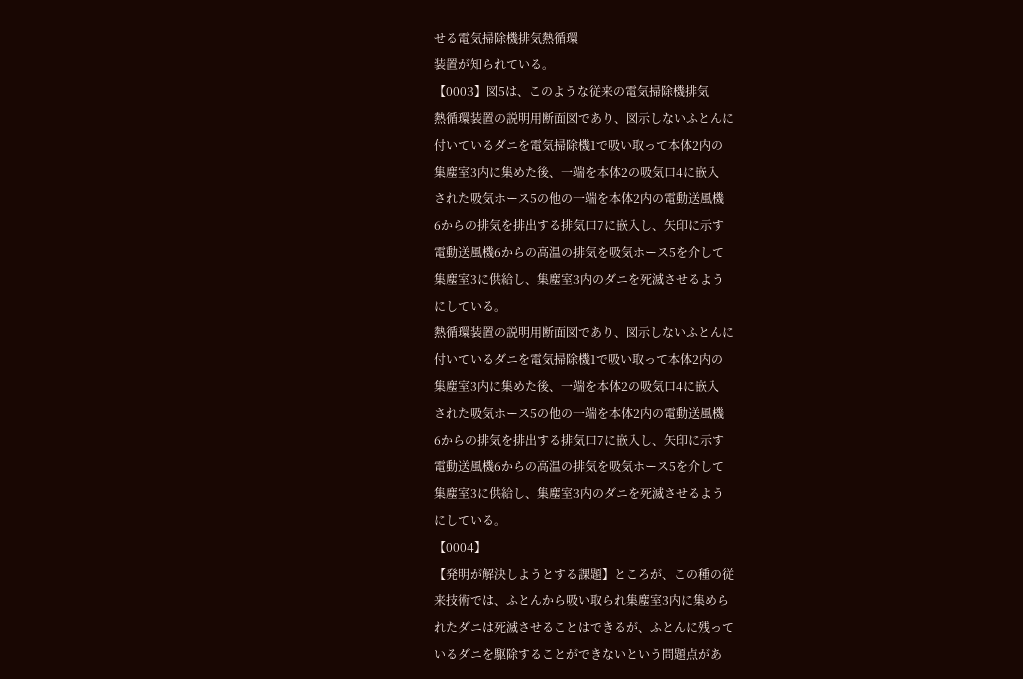せる電気掃除機排気熱循環
装置が知られている。
【0003】図5は、このような従来の電気掃除機排気
熱循環装置の説明用断面図であり、図示しないふとんに
付いているダニを電気掃除機1で吸い取って本体2内の
集塵室3内に集めた後、一端を本体2の吸気口4に嵌入
された吸気ホース5の他の一端を本体2内の電動送風機
6からの排気を排出する排気口7に嵌入し、矢印に示す
電動送風機6からの高温の排気を吸気ホース5を介して
集塵室3に供給し、集塵室3内のダニを死滅させるよう
にしている。
熱循環装置の説明用断面図であり、図示しないふとんに
付いているダニを電気掃除機1で吸い取って本体2内の
集塵室3内に集めた後、一端を本体2の吸気口4に嵌入
された吸気ホース5の他の一端を本体2内の電動送風機
6からの排気を排出する排気口7に嵌入し、矢印に示す
電動送風機6からの高温の排気を吸気ホース5を介して
集塵室3に供給し、集塵室3内のダニを死滅させるよう
にしている。
【0004】
【発明が解決しようとする課題】ところが、この種の従
来技術では、ふとんから吸い取られ集塵室3内に集めら
れたダニは死滅させることはできるが、ふとんに残って
いるダニを駆除することができないという問題点があ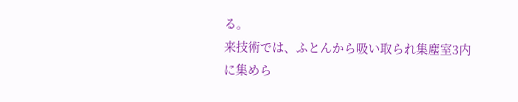る。
来技術では、ふとんから吸い取られ集塵室3内に集めら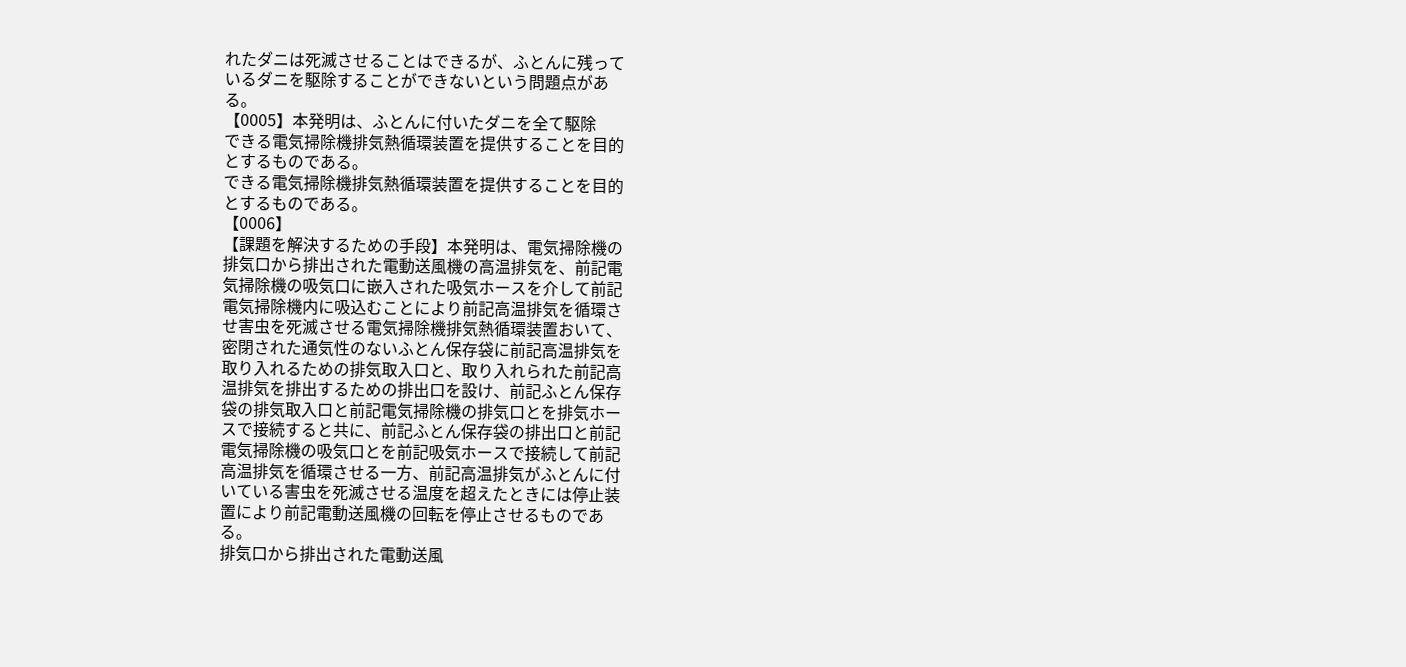れたダニは死滅させることはできるが、ふとんに残って
いるダニを駆除することができないという問題点があ
る。
【0005】本発明は、ふとんに付いたダニを全て駆除
できる電気掃除機排気熱循環装置を提供することを目的
とするものである。
できる電気掃除機排気熱循環装置を提供することを目的
とするものである。
【0006】
【課題を解決するための手段】本発明は、電気掃除機の
排気口から排出された電動送風機の高温排気を、前記電
気掃除機の吸気口に嵌入された吸気ホースを介して前記
電気掃除機内に吸込むことにより前記高温排気を循環さ
せ害虫を死滅させる電気掃除機排気熱循環装置おいて、
密閉された通気性のないふとん保存袋に前記高温排気を
取り入れるための排気取入口と、取り入れられた前記高
温排気を排出するための排出口を設け、前記ふとん保存
袋の排気取入口と前記電気掃除機の排気口とを排気ホー
スで接続すると共に、前記ふとん保存袋の排出口と前記
電気掃除機の吸気口とを前記吸気ホースで接続して前記
高温排気を循環させる一方、前記高温排気がふとんに付
いている害虫を死滅させる温度を超えたときには停止装
置により前記電動送風機の回転を停止させるものであ
る。
排気口から排出された電動送風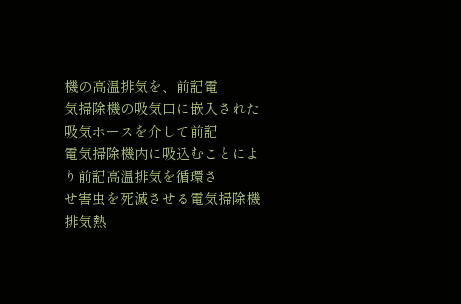機の高温排気を、前記電
気掃除機の吸気口に嵌入された吸気ホースを介して前記
電気掃除機内に吸込むことにより前記高温排気を循環さ
せ害虫を死滅させる電気掃除機排気熱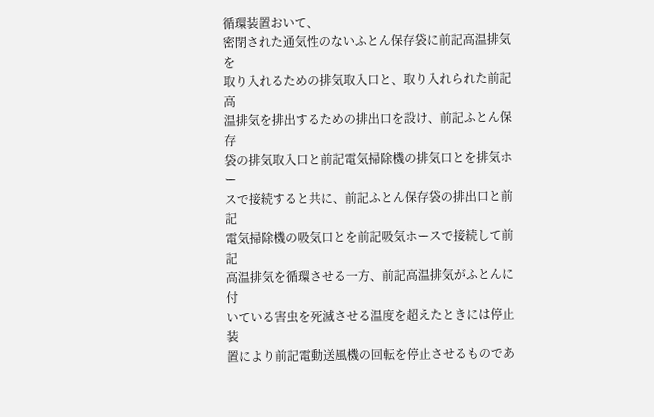循環装置おいて、
密閉された通気性のないふとん保存袋に前記高温排気を
取り入れるための排気取入口と、取り入れられた前記高
温排気を排出するための排出口を設け、前記ふとん保存
袋の排気取入口と前記電気掃除機の排気口とを排気ホー
スで接続すると共に、前記ふとん保存袋の排出口と前記
電気掃除機の吸気口とを前記吸気ホースで接続して前記
高温排気を循環させる一方、前記高温排気がふとんに付
いている害虫を死滅させる温度を超えたときには停止装
置により前記電動送風機の回転を停止させるものであ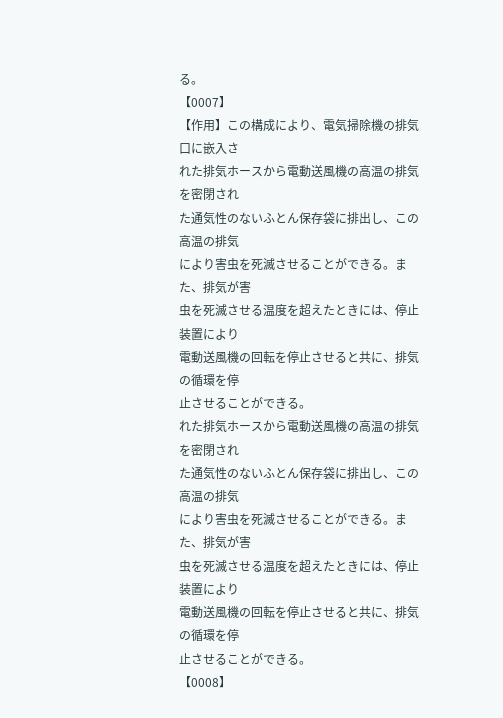る。
【0007】
【作用】この構成により、電気掃除機の排気口に嵌入さ
れた排気ホースから電動送風機の高温の排気を密閉され
た通気性のないふとん保存袋に排出し、この高温の排気
により害虫を死滅させることができる。また、排気が害
虫を死滅させる温度を超えたときには、停止装置により
電動送風機の回転を停止させると共に、排気の循環を停
止させることができる。
れた排気ホースから電動送風機の高温の排気を密閉され
た通気性のないふとん保存袋に排出し、この高温の排気
により害虫を死滅させることができる。また、排気が害
虫を死滅させる温度を超えたときには、停止装置により
電動送風機の回転を停止させると共に、排気の循環を停
止させることができる。
【0008】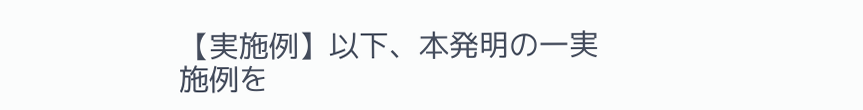【実施例】以下、本発明の一実施例を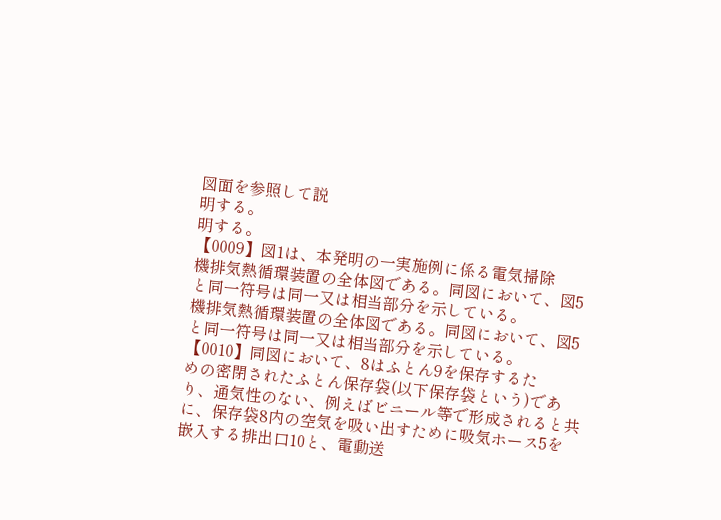図面を参照して説
明する。
明する。
【0009】図1は、本発明の一実施例に係る電気掃除
機排気熱循環装置の全体図である。同図において、図5
と同一符号は同一又は相当部分を示している。
機排気熱循環装置の全体図である。同図において、図5
と同一符号は同一又は相当部分を示している。
【0010】同図において、8はふとん9を保存するた
めの密閉されたふとん保存袋(以下保存袋という)であ
り、通気性のない、例えばビニール等で形成されると共
に、保存袋8内の空気を吸い出すために吸気ホース5を
嵌入する排出口10と、電動送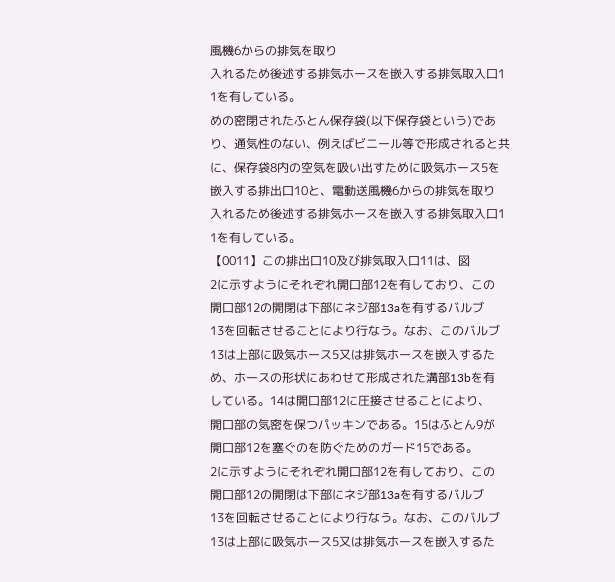風機6からの排気を取り
入れるため後述する排気ホースを嵌入する排気取入口1
1を有している。
めの密閉されたふとん保存袋(以下保存袋という)であ
り、通気性のない、例えばビニール等で形成されると共
に、保存袋8内の空気を吸い出すために吸気ホース5を
嵌入する排出口10と、電動送風機6からの排気を取り
入れるため後述する排気ホースを嵌入する排気取入口1
1を有している。
【0011】この排出口10及び排気取入口11は、図
2に示すようにそれぞれ開口部12を有しており、この
開口部12の開閉は下部にネジ部13aを有するバルブ
13を回転させることにより行なう。なお、このバルブ
13は上部に吸気ホース5又は排気ホースを嵌入するた
め、ホースの形状にあわせて形成された溝部13bを有
している。14は開口部12に圧接させることにより、
開口部の気密を保つパッキンである。15はふとん9が
開口部12を塞ぐのを防ぐためのガード15である。
2に示すようにそれぞれ開口部12を有しており、この
開口部12の開閉は下部にネジ部13aを有するバルブ
13を回転させることにより行なう。なお、このバルブ
13は上部に吸気ホース5又は排気ホースを嵌入するた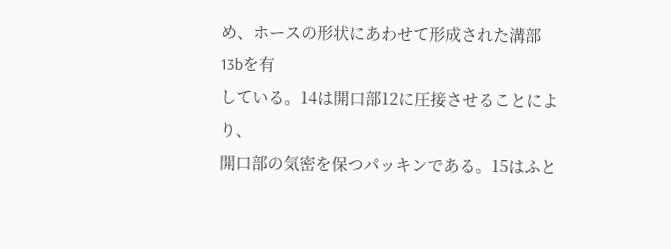め、ホースの形状にあわせて形成された溝部13bを有
している。14は開口部12に圧接させることにより、
開口部の気密を保つパッキンである。15はふと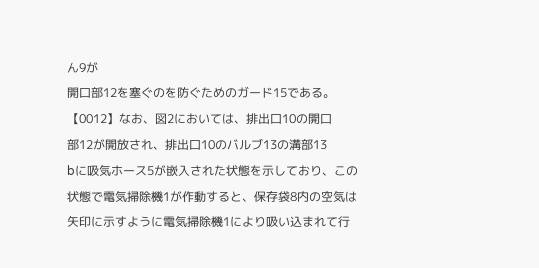ん9が
開口部12を塞ぐのを防ぐためのガード15である。
【0012】なお、図2においては、排出口10の開口
部12が開放され、排出口10のバルブ13の溝部13
bに吸気ホース5が嵌入された状態を示しており、この
状態で電気掃除機1が作動すると、保存袋8内の空気は
矢印に示すように電気掃除機1により吸い込まれて行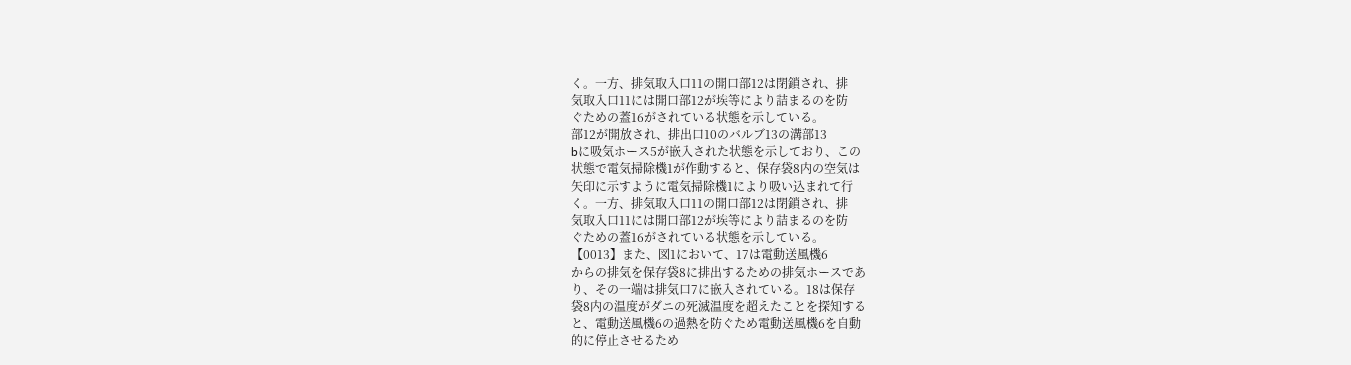く。一方、排気取入口11の開口部12は閉鎖され、排
気取入口11には開口部12が埃等により詰まるのを防
ぐための蓋16がされている状態を示している。
部12が開放され、排出口10のバルブ13の溝部13
bに吸気ホース5が嵌入された状態を示しており、この
状態で電気掃除機1が作動すると、保存袋8内の空気は
矢印に示すように電気掃除機1により吸い込まれて行
く。一方、排気取入口11の開口部12は閉鎖され、排
気取入口11には開口部12が埃等により詰まるのを防
ぐための蓋16がされている状態を示している。
【0013】また、図1において、17は電動送風機6
からの排気を保存袋8に排出するための排気ホースであ
り、その一端は排気口7に嵌入されている。18は保存
袋8内の温度がダニの死滅温度を超えたことを探知する
と、電動送風機6の過熱を防ぐため電動送風機6を自動
的に停止させるため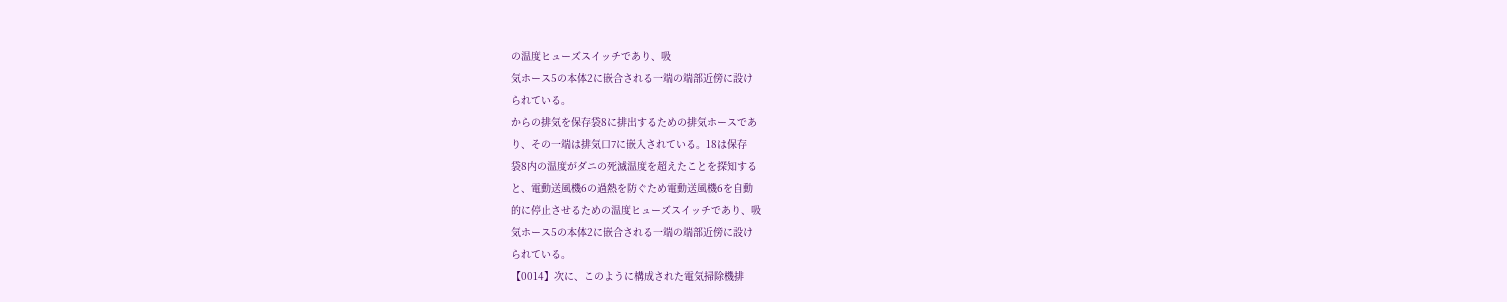の温度ヒューズスイッチであり、吸
気ホース5の本体2に嵌合される一端の端部近傍に設け
られている。
からの排気を保存袋8に排出するための排気ホースであ
り、その一端は排気口7に嵌入されている。18は保存
袋8内の温度がダニの死滅温度を超えたことを探知する
と、電動送風機6の過熱を防ぐため電動送風機6を自動
的に停止させるための温度ヒューズスイッチであり、吸
気ホース5の本体2に嵌合される一端の端部近傍に設け
られている。
【0014】次に、このように構成された電気掃除機排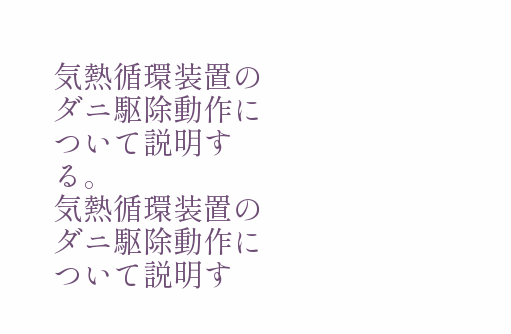気熱循環装置のダニ駆除動作について説明する。
気熱循環装置のダニ駆除動作について説明す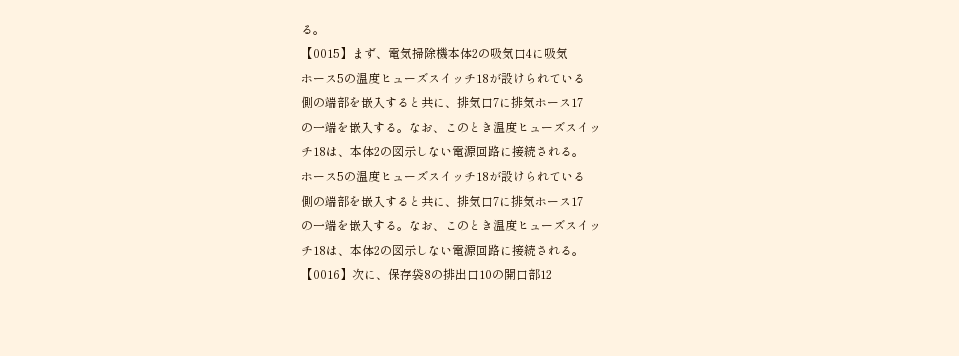る。
【0015】まず、電気掃除機本体2の吸気口4に吸気
ホース5の温度ヒューズスイッチ18が設けられている
側の端部を嵌入すると共に、排気口7に排気ホース17
の一端を嵌入する。なお、このとき温度ヒューズスイッ
チ18は、本体2の図示しない電源回路に接続される。
ホース5の温度ヒューズスイッチ18が設けられている
側の端部を嵌入すると共に、排気口7に排気ホース17
の一端を嵌入する。なお、このとき温度ヒューズスイッ
チ18は、本体2の図示しない電源回路に接続される。
【0016】次に、保存袋8の排出口10の開口部12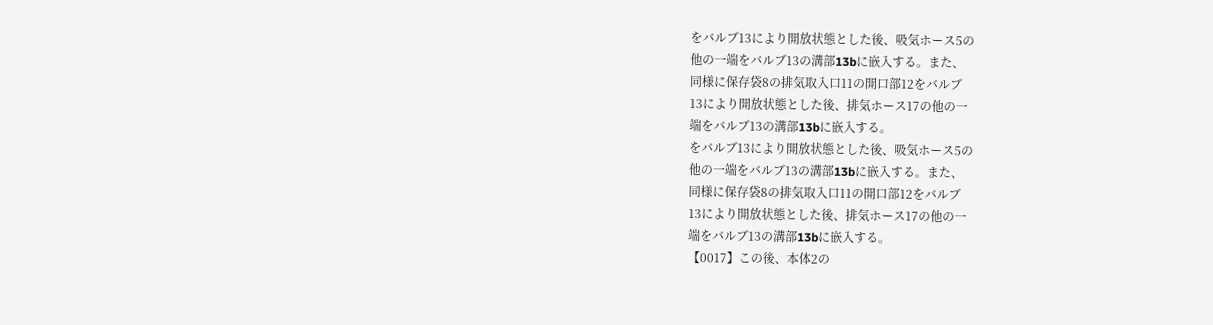をバルブ13により開放状態とした後、吸気ホース5の
他の一端をバルブ13の溝部13bに嵌入する。また、
同様に保存袋8の排気取入口11の開口部12をバルブ
13により開放状態とした後、排気ホース17の他の一
端をバルブ13の溝部13bに嵌入する。
をバルブ13により開放状態とした後、吸気ホース5の
他の一端をバルブ13の溝部13bに嵌入する。また、
同様に保存袋8の排気取入口11の開口部12をバルブ
13により開放状態とした後、排気ホース17の他の一
端をバルブ13の溝部13bに嵌入する。
【0017】この後、本体2の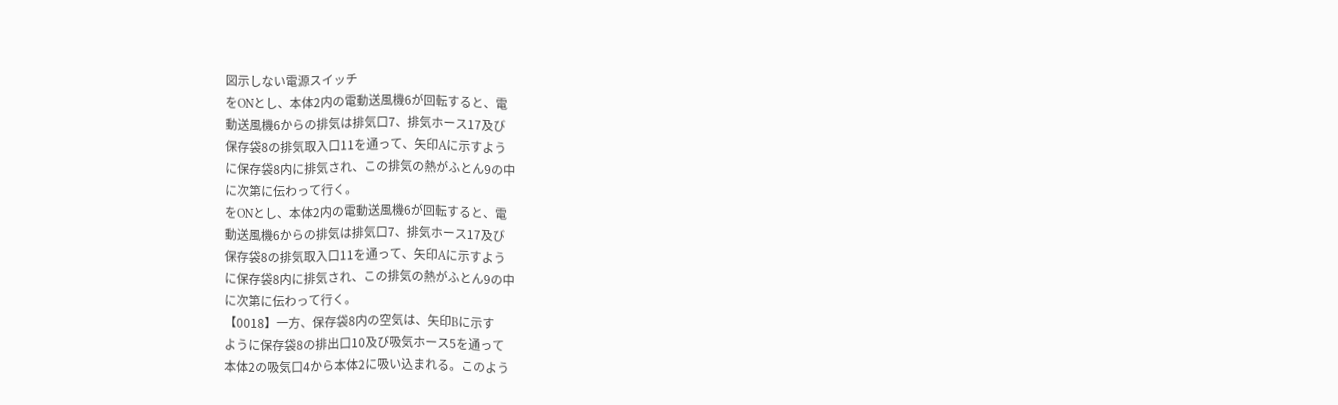図示しない電源スイッチ
をONとし、本体2内の電動送風機6が回転すると、電
動送風機6からの排気は排気口7、排気ホース17及び
保存袋8の排気取入口11を通って、矢印Aに示すよう
に保存袋8内に排気され、この排気の熱がふとん9の中
に次第に伝わって行く。
をONとし、本体2内の電動送風機6が回転すると、電
動送風機6からの排気は排気口7、排気ホース17及び
保存袋8の排気取入口11を通って、矢印Aに示すよう
に保存袋8内に排気され、この排気の熱がふとん9の中
に次第に伝わって行く。
【0018】一方、保存袋8内の空気は、矢印Bに示す
ように保存袋8の排出口10及び吸気ホース5を通って
本体2の吸気口4から本体2に吸い込まれる。このよう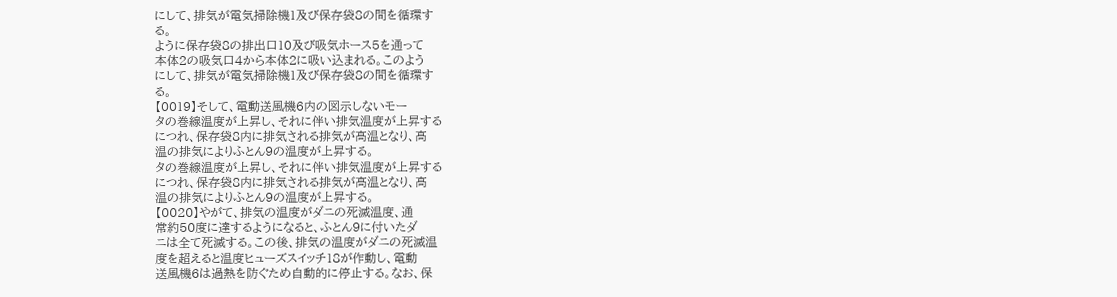にして、排気が電気掃除機1及び保存袋8の間を循環す
る。
ように保存袋8の排出口10及び吸気ホース5を通って
本体2の吸気口4から本体2に吸い込まれる。このよう
にして、排気が電気掃除機1及び保存袋8の間を循環す
る。
【0019】そして、電動送風機6内の図示しないモー
タの巻線温度が上昇し、それに伴い排気温度が上昇する
につれ、保存袋8内に排気される排気が高温となり、高
温の排気によりふとん9の温度が上昇する。
タの巻線温度が上昇し、それに伴い排気温度が上昇する
につれ、保存袋8内に排気される排気が高温となり、高
温の排気によりふとん9の温度が上昇する。
【0020】やがて、排気の温度がダニの死滅温度、通
常約50度に達するようになると、ふとん9に付いたダ
ニは全て死滅する。この後、排気の温度がダニの死滅温
度を超えると温度ヒューズスイッチ18が作動し、電動
送風機6は過熱を防ぐため自動的に停止する。なお、保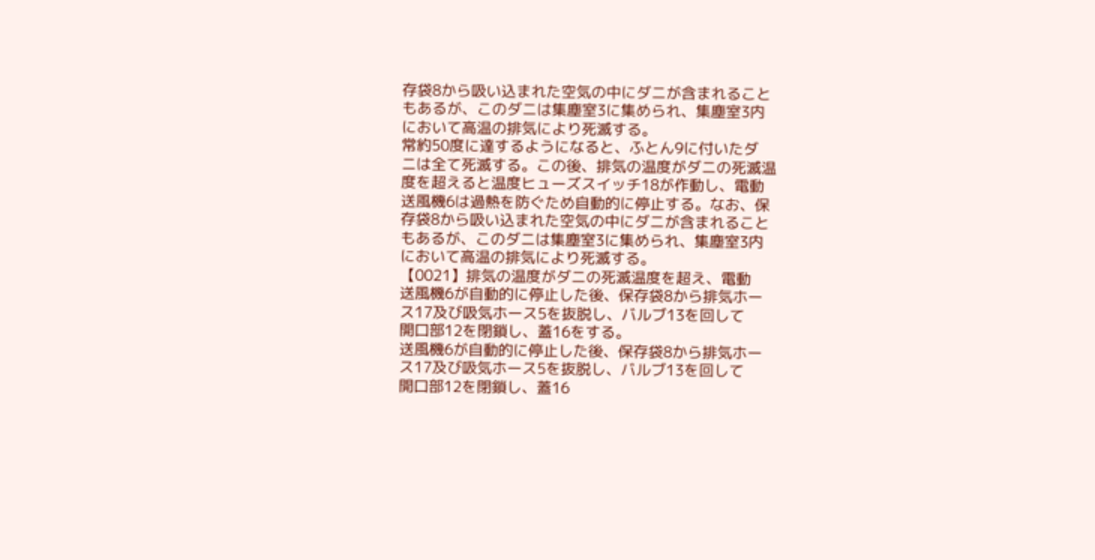存袋8から吸い込まれた空気の中にダニが含まれること
もあるが、このダニは集塵室3に集められ、集塵室3内
において高温の排気により死滅する。
常約50度に達するようになると、ふとん9に付いたダ
ニは全て死滅する。この後、排気の温度がダニの死滅温
度を超えると温度ヒューズスイッチ18が作動し、電動
送風機6は過熱を防ぐため自動的に停止する。なお、保
存袋8から吸い込まれた空気の中にダニが含まれること
もあるが、このダニは集塵室3に集められ、集塵室3内
において高温の排気により死滅する。
【0021】排気の温度がダニの死滅温度を超え、電動
送風機6が自動的に停止した後、保存袋8から排気ホー
ス17及び吸気ホース5を抜脱し、バルブ13を回して
開口部12を閉鎖し、蓋16をする。
送風機6が自動的に停止した後、保存袋8から排気ホー
ス17及び吸気ホース5を抜脱し、バルブ13を回して
開口部12を閉鎖し、蓋16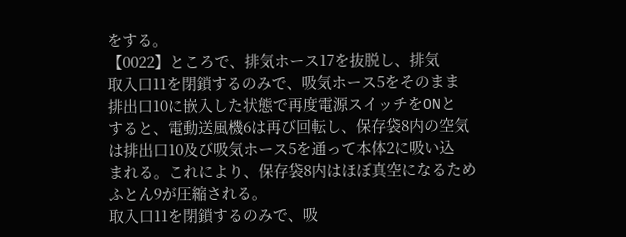をする。
【0022】ところで、排気ホース17を抜脱し、排気
取入口11を閉鎖するのみで、吸気ホース5をそのまま
排出口10に嵌入した状態で再度電源スイッチをONと
すると、電動送風機6は再び回転し、保存袋8内の空気
は排出口10及び吸気ホース5を通って本体2に吸い込
まれる。これにより、保存袋8内はほぼ真空になるため
ふとん9が圧縮される。
取入口11を閉鎖するのみで、吸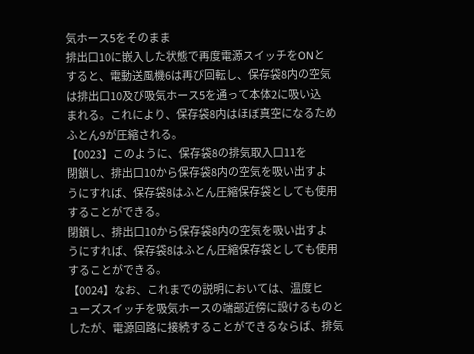気ホース5をそのまま
排出口10に嵌入した状態で再度電源スイッチをONと
すると、電動送風機6は再び回転し、保存袋8内の空気
は排出口10及び吸気ホース5を通って本体2に吸い込
まれる。これにより、保存袋8内はほぼ真空になるため
ふとん9が圧縮される。
【0023】このように、保存袋8の排気取入口11を
閉鎖し、排出口10から保存袋8内の空気を吸い出すよ
うにすれば、保存袋8はふとん圧縮保存袋としても使用
することができる。
閉鎖し、排出口10から保存袋8内の空気を吸い出すよ
うにすれば、保存袋8はふとん圧縮保存袋としても使用
することができる。
【0024】なお、これまでの説明においては、温度ヒ
ューズスイッチを吸気ホースの端部近傍に設けるものと
したが、電源回路に接続することができるならば、排気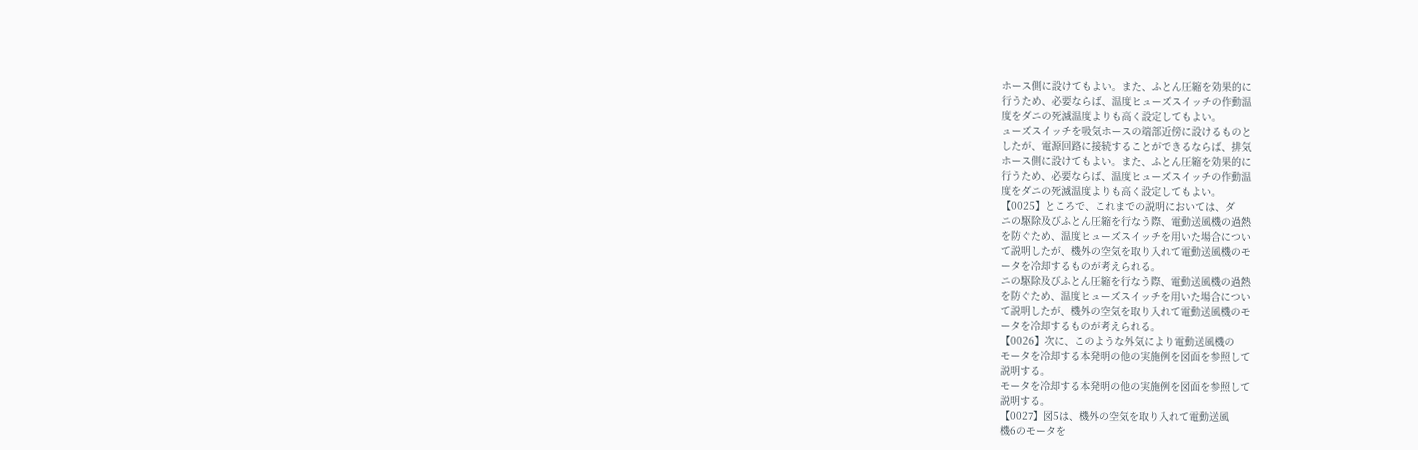ホース側に設けてもよい。また、ふとん圧縮を効果的に
行うため、必要ならば、温度ヒューズスイッチの作動温
度をダニの死滅温度よりも高く設定してもよい。
ューズスイッチを吸気ホースの端部近傍に設けるものと
したが、電源回路に接続することができるならば、排気
ホース側に設けてもよい。また、ふとん圧縮を効果的に
行うため、必要ならば、温度ヒューズスイッチの作動温
度をダニの死滅温度よりも高く設定してもよい。
【0025】ところで、これまでの説明においては、ダ
ニの駆除及びふとん圧縮を行なう際、電動送風機の過熱
を防ぐため、温度ヒューズスイッチを用いた場合につい
て説明したが、機外の空気を取り入れて電動送風機のモ
ータを冷却するものが考えられる。
ニの駆除及びふとん圧縮を行なう際、電動送風機の過熱
を防ぐため、温度ヒューズスイッチを用いた場合につい
て説明したが、機外の空気を取り入れて電動送風機のモ
ータを冷却するものが考えられる。
【0026】次に、このような外気により電動送風機の
モータを冷却する本発明の他の実施例を図面を参照して
説明する。
モータを冷却する本発明の他の実施例を図面を参照して
説明する。
【0027】図5は、機外の空気を取り入れて電動送風
機6のモータを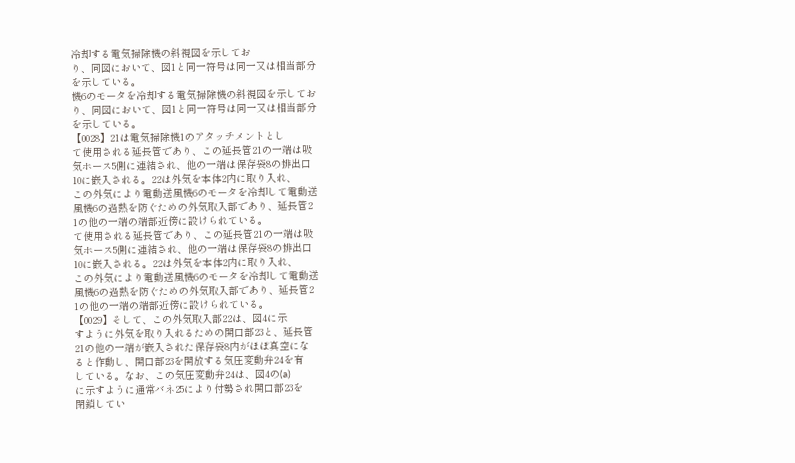冷却する電気掃除機の斜視図を示してお
り、同図において、図1と同一符号は同一又は相当部分
を示している。
機6のモータを冷却する電気掃除機の斜視図を示してお
り、同図において、図1と同一符号は同一又は相当部分
を示している。
【0028】21は電気掃除機1のアタッチメントとし
て使用される延長管であり、この延長管21の一端は吸
気ホース5側に連結され、他の一端は保存袋8の排出口
10に嵌入される。22は外気を本体2内に取り入れ、
この外気により電動送風機6のモータを冷却して電動送
風機6の過熱を防ぐための外気取入部であり、延長管2
1の他の一端の端部近傍に設けられている。
て使用される延長管であり、この延長管21の一端は吸
気ホース5側に連結され、他の一端は保存袋8の排出口
10に嵌入される。22は外気を本体2内に取り入れ、
この外気により電動送風機6のモータを冷却して電動送
風機6の過熱を防ぐための外気取入部であり、延長管2
1の他の一端の端部近傍に設けられている。
【0029】そして、この外気取入部22は、図4に示
すように外気を取り入れるための開口部23と、延長管
21の他の一端が嵌入された保存袋8内がほぼ真空にな
ると作動し、開口部23を開放する気圧変動弁24を有
している。なお、この気圧変動弁24は、図4の(a)
に示すように通常バネ25により付勢され開口部23を
閉鎖してい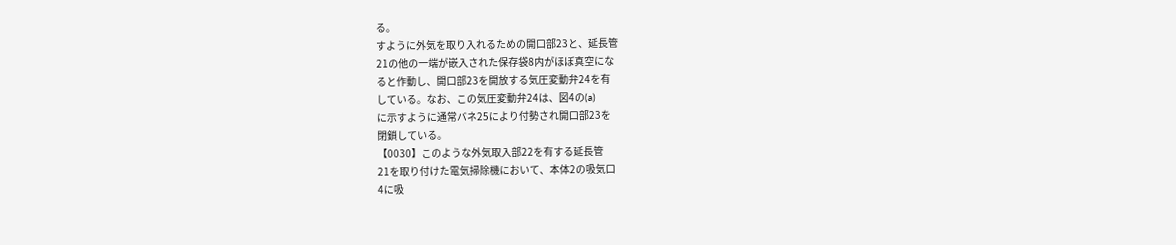る。
すように外気を取り入れるための開口部23と、延長管
21の他の一端が嵌入された保存袋8内がほぼ真空にな
ると作動し、開口部23を開放する気圧変動弁24を有
している。なお、この気圧変動弁24は、図4の(a)
に示すように通常バネ25により付勢され開口部23を
閉鎖している。
【0030】このような外気取入部22を有する延長管
21を取り付けた電気掃除機において、本体2の吸気口
4に吸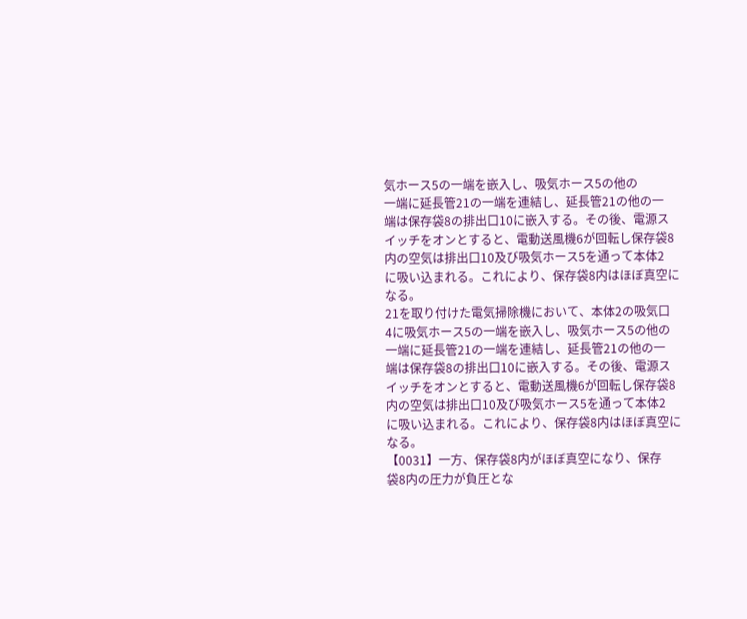気ホース5の一端を嵌入し、吸気ホース5の他の
一端に延長管21の一端を連結し、延長管21の他の一
端は保存袋8の排出口10に嵌入する。その後、電源ス
イッチをオンとすると、電動送風機6が回転し保存袋8
内の空気は排出口10及び吸気ホース5を通って本体2
に吸い込まれる。これにより、保存袋8内はほぼ真空に
なる。
21を取り付けた電気掃除機において、本体2の吸気口
4に吸気ホース5の一端を嵌入し、吸気ホース5の他の
一端に延長管21の一端を連結し、延長管21の他の一
端は保存袋8の排出口10に嵌入する。その後、電源ス
イッチをオンとすると、電動送風機6が回転し保存袋8
内の空気は排出口10及び吸気ホース5を通って本体2
に吸い込まれる。これにより、保存袋8内はほぼ真空に
なる。
【0031】一方、保存袋8内がほぼ真空になり、保存
袋8内の圧力が負圧とな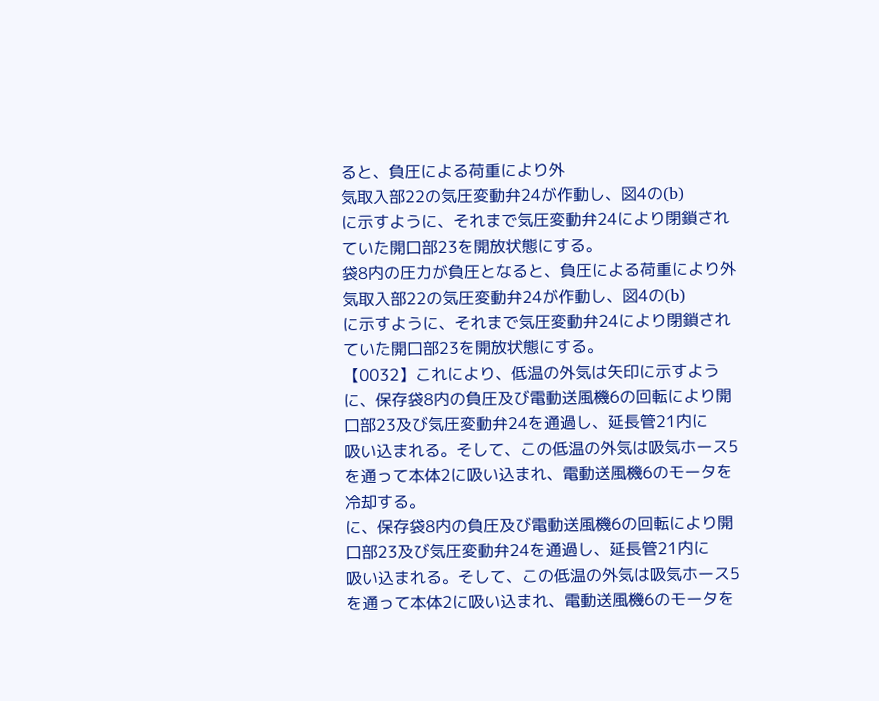ると、負圧による荷重により外
気取入部22の気圧変動弁24が作動し、図4の(b)
に示すように、それまで気圧変動弁24により閉鎖され
ていた開口部23を開放状態にする。
袋8内の圧力が負圧となると、負圧による荷重により外
気取入部22の気圧変動弁24が作動し、図4の(b)
に示すように、それまで気圧変動弁24により閉鎖され
ていた開口部23を開放状態にする。
【0032】これにより、低温の外気は矢印に示すよう
に、保存袋8内の負圧及び電動送風機6の回転により開
口部23及び気圧変動弁24を通過し、延長管21内に
吸い込まれる。そして、この低温の外気は吸気ホース5
を通って本体2に吸い込まれ、電動送風機6のモータを
冷却する。
に、保存袋8内の負圧及び電動送風機6の回転により開
口部23及び気圧変動弁24を通過し、延長管21内に
吸い込まれる。そして、この低温の外気は吸気ホース5
を通って本体2に吸い込まれ、電動送風機6のモータを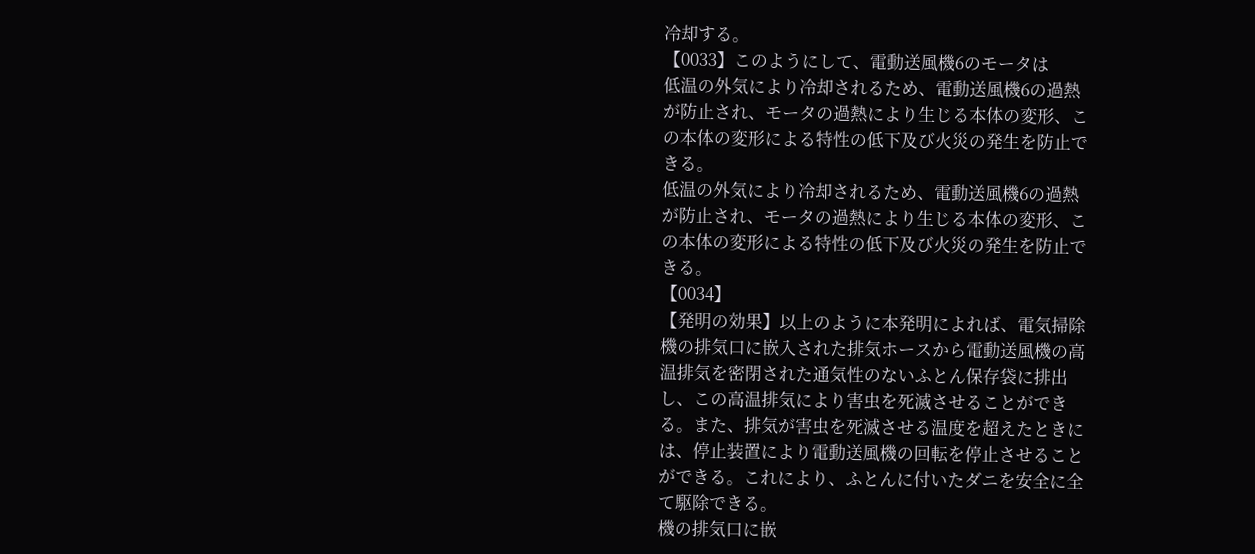冷却する。
【0033】このようにして、電動送風機6のモータは
低温の外気により冷却されるため、電動送風機6の過熱
が防止され、モータの過熱により生じる本体の変形、こ
の本体の変形による特性の低下及び火災の発生を防止で
きる。
低温の外気により冷却されるため、電動送風機6の過熱
が防止され、モータの過熱により生じる本体の変形、こ
の本体の変形による特性の低下及び火災の発生を防止で
きる。
【0034】
【発明の効果】以上のように本発明によれば、電気掃除
機の排気口に嵌入された排気ホースから電動送風機の高
温排気を密閉された通気性のないふとん保存袋に排出
し、この高温排気により害虫を死滅させることができ
る。また、排気が害虫を死滅させる温度を超えたときに
は、停止装置により電動送風機の回転を停止させること
ができる。これにより、ふとんに付いたダニを安全に全
て駆除できる。
機の排気口に嵌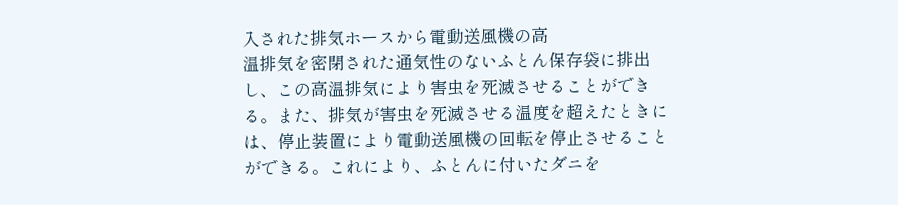入された排気ホースから電動送風機の高
温排気を密閉された通気性のないふとん保存袋に排出
し、この高温排気により害虫を死滅させることができ
る。また、排気が害虫を死滅させる温度を超えたときに
は、停止装置により電動送風機の回転を停止させること
ができる。これにより、ふとんに付いたダニを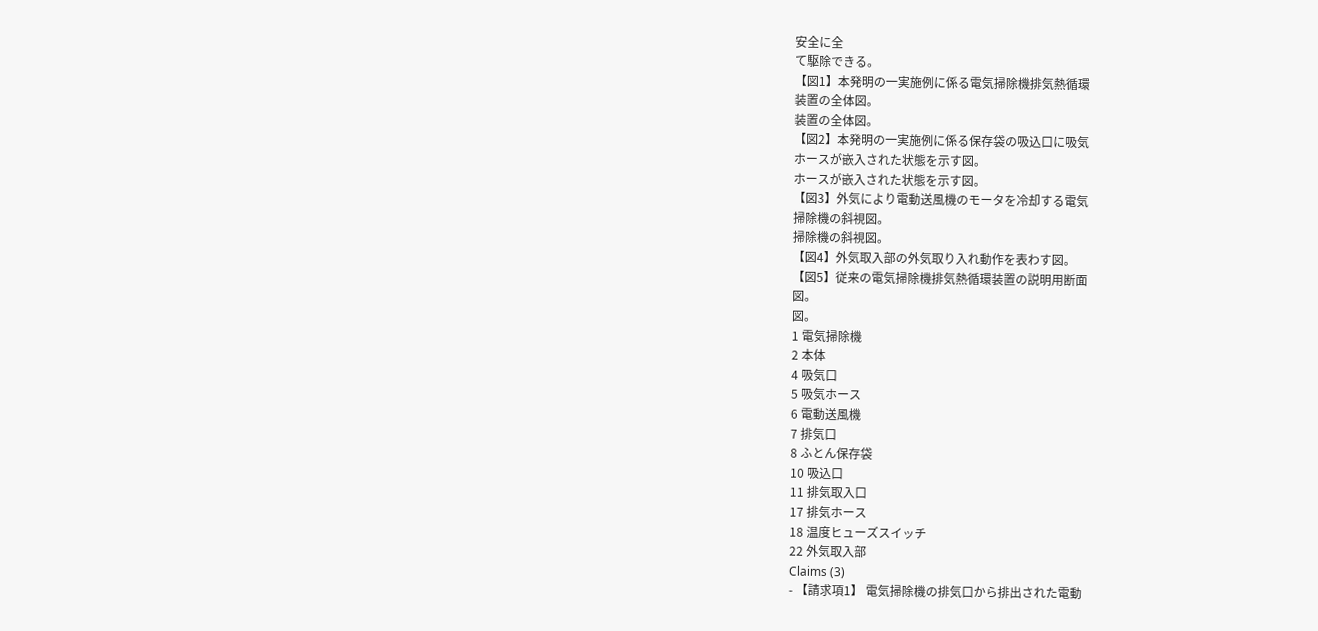安全に全
て駆除できる。
【図1】本発明の一実施例に係る電気掃除機排気熱循環
装置の全体図。
装置の全体図。
【図2】本発明の一実施例に係る保存袋の吸込口に吸気
ホースが嵌入された状態を示す図。
ホースが嵌入された状態を示す図。
【図3】外気により電動送風機のモータを冷却する電気
掃除機の斜視図。
掃除機の斜視図。
【図4】外気取入部の外気取り入れ動作を表わす図。
【図5】従来の電気掃除機排気熱循環装置の説明用断面
図。
図。
1 電気掃除機
2 本体
4 吸気口
5 吸気ホース
6 電動送風機
7 排気口
8 ふとん保存袋
10 吸込口
11 排気取入口
17 排気ホース
18 温度ヒューズスイッチ
22 外気取入部
Claims (3)
- 【請求項1】 電気掃除機の排気口から排出された電動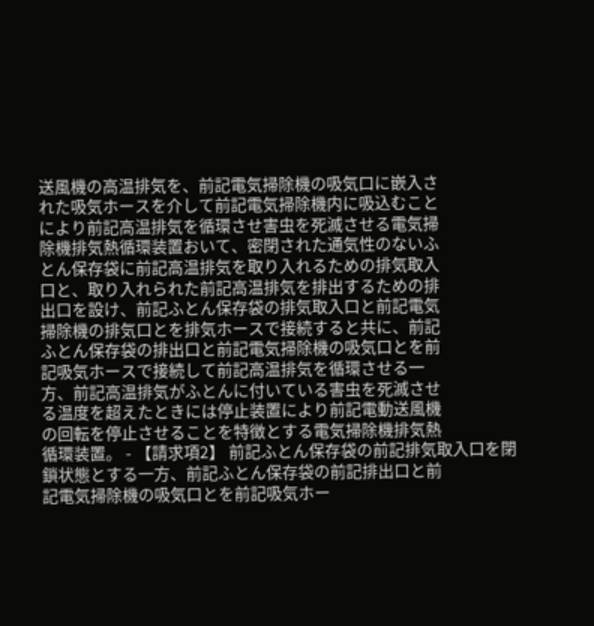送風機の高温排気を、前記電気掃除機の吸気口に嵌入さ
れた吸気ホースを介して前記電気掃除機内に吸込むこと
により前記高温排気を循環させ害虫を死滅させる電気掃
除機排気熱循環装置おいて、密閉された通気性のないふ
とん保存袋に前記高温排気を取り入れるための排気取入
口と、取り入れられた前記高温排気を排出するための排
出口を設け、前記ふとん保存袋の排気取入口と前記電気
掃除機の排気口とを排気ホースで接続すると共に、前記
ふとん保存袋の排出口と前記電気掃除機の吸気口とを前
記吸気ホースで接続して前記高温排気を循環させる一
方、前記高温排気がふとんに付いている害虫を死滅させ
る温度を超えたときには停止装置により前記電動送風機
の回転を停止させることを特徴とする電気掃除機排気熱
循環装置。 - 【請求項2】 前記ふとん保存袋の前記排気取入口を閉
鎖状態とする一方、前記ふとん保存袋の前記排出口と前
記電気掃除機の吸気口とを前記吸気ホー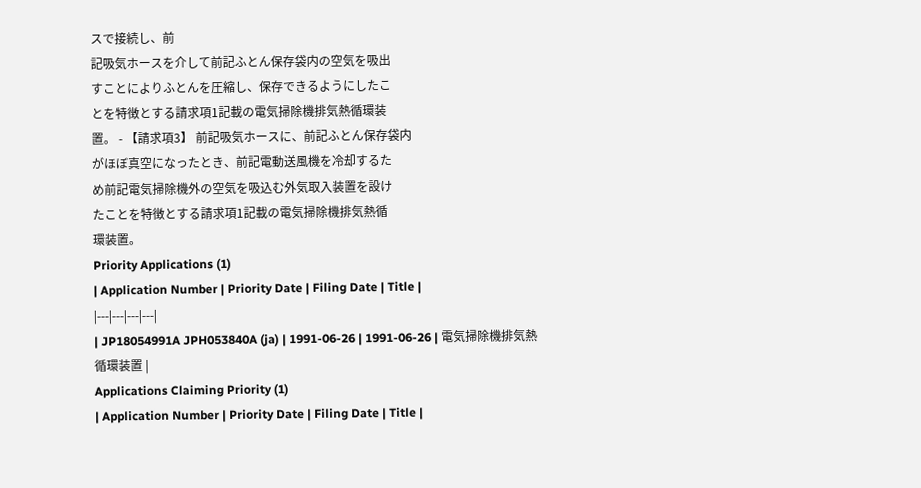スで接続し、前
記吸気ホースを介して前記ふとん保存袋内の空気を吸出
すことによりふとんを圧縮し、保存できるようにしたこ
とを特徴とする請求項1記載の電気掃除機排気熱循環装
置。 - 【請求項3】 前記吸気ホースに、前記ふとん保存袋内
がほぼ真空になったとき、前記電動送風機を冷却するた
め前記電気掃除機外の空気を吸込む外気取入装置を設け
たことを特徴とする請求項1記載の電気掃除機排気熱循
環装置。
Priority Applications (1)
| Application Number | Priority Date | Filing Date | Title |
|---|---|---|---|
| JP18054991A JPH053840A (ja) | 1991-06-26 | 1991-06-26 | 電気掃除機排気熱循環装置 |
Applications Claiming Priority (1)
| Application Number | Priority Date | Filing Date | Title |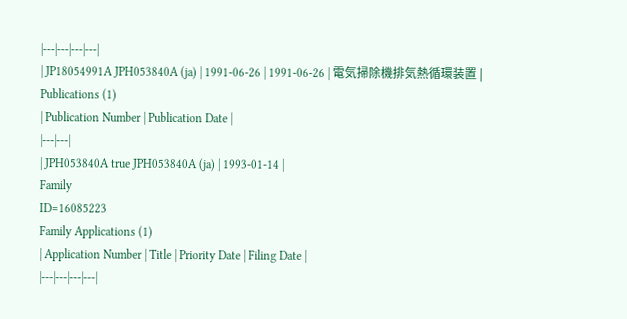|---|---|---|---|
| JP18054991A JPH053840A (ja) | 1991-06-26 | 1991-06-26 | 電気掃除機排気熱循環装置 |
Publications (1)
| Publication Number | Publication Date |
|---|---|
| JPH053840A true JPH053840A (ja) | 1993-01-14 |
Family
ID=16085223
Family Applications (1)
| Application Number | Title | Priority Date | Filing Date |
|---|---|---|---|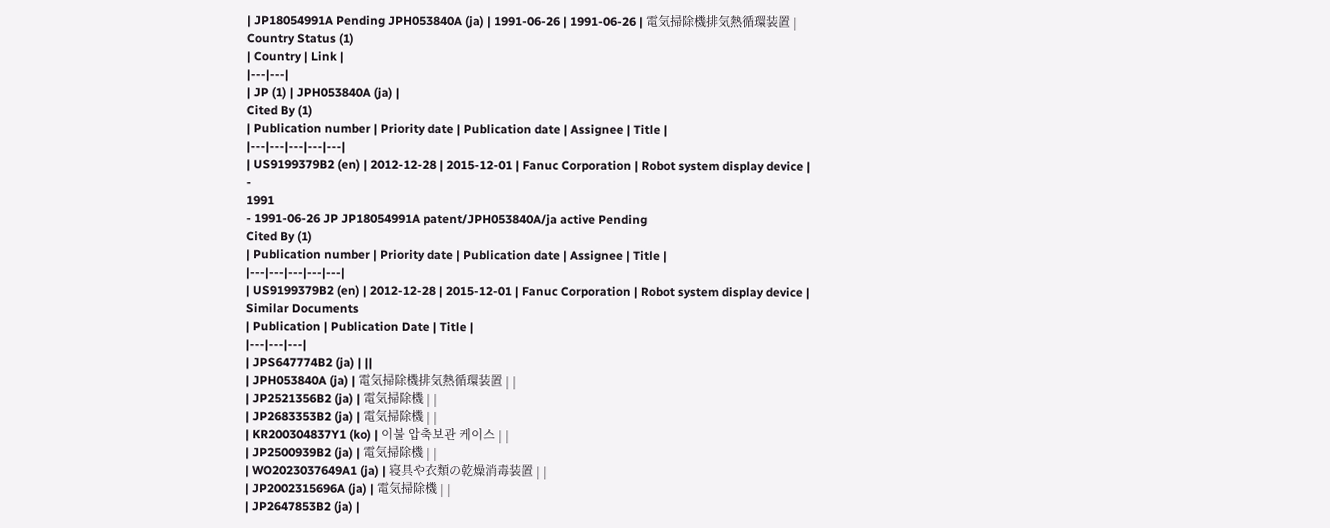| JP18054991A Pending JPH053840A (ja) | 1991-06-26 | 1991-06-26 | 電気掃除機排気熱循環装置 |
Country Status (1)
| Country | Link |
|---|---|
| JP (1) | JPH053840A (ja) |
Cited By (1)
| Publication number | Priority date | Publication date | Assignee | Title |
|---|---|---|---|---|
| US9199379B2 (en) | 2012-12-28 | 2015-12-01 | Fanuc Corporation | Robot system display device |
-
1991
- 1991-06-26 JP JP18054991A patent/JPH053840A/ja active Pending
Cited By (1)
| Publication number | Priority date | Publication date | Assignee | Title |
|---|---|---|---|---|
| US9199379B2 (en) | 2012-12-28 | 2015-12-01 | Fanuc Corporation | Robot system display device |
Similar Documents
| Publication | Publication Date | Title |
|---|---|---|
| JPS647774B2 (ja) | ||
| JPH053840A (ja) | 電気掃除機排気熱循環装置 | |
| JP2521356B2 (ja) | 電気掃除機 | |
| JP2683353B2 (ja) | 電気掃除機 | |
| KR200304837Y1 (ko) | 이불 압축보관 케이스 | |
| JP2500939B2 (ja) | 電気掃除機 | |
| WO2023037649A1 (ja) | 寝具や衣類の乾燥消毒装置 | |
| JP2002315696A (ja) | 電気掃除機 | |
| JP2647853B2 (ja) |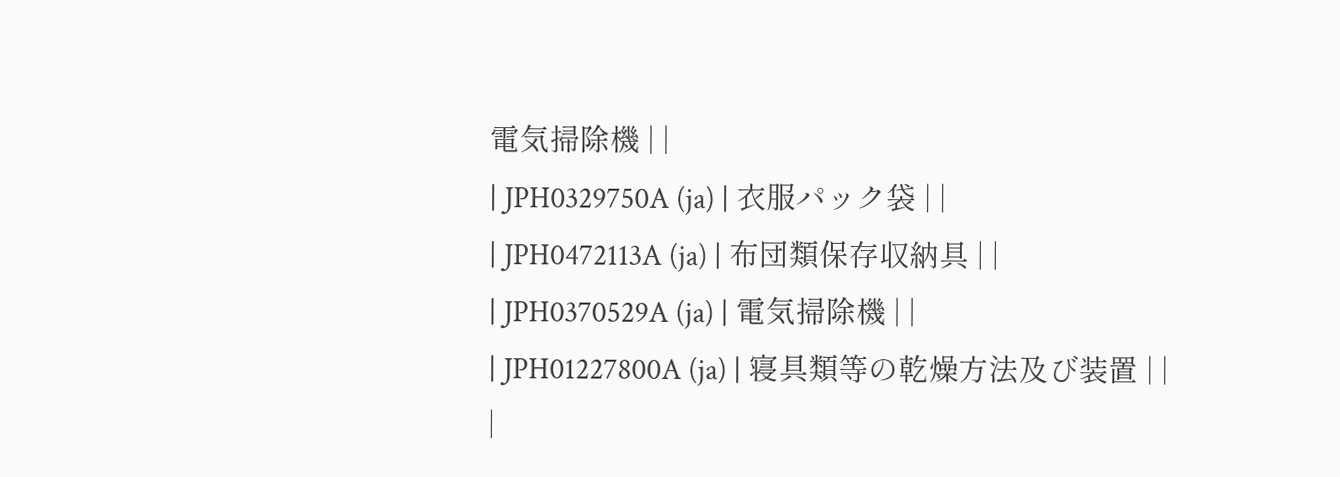電気掃除機 | |
| JPH0329750A (ja) | 衣服パック袋 | |
| JPH0472113A (ja) | 布団類保存収納具 | |
| JPH0370529A (ja) | 電気掃除機 | |
| JPH01227800A (ja) | 寝具類等の乾燥方法及び装置 | |
|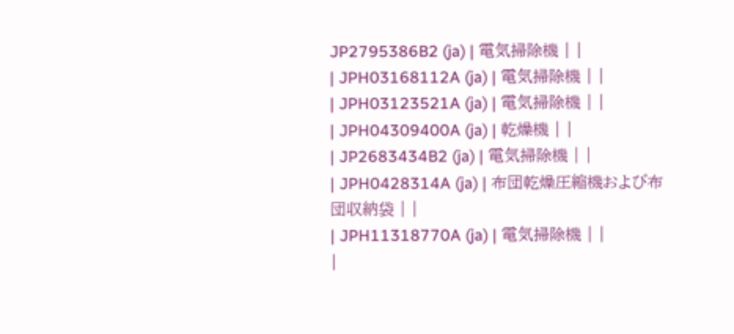JP2795386B2 (ja) | 電気掃除機 | |
| JPH03168112A (ja) | 電気掃除機 | |
| JPH03123521A (ja) | 電気掃除機 | |
| JPH04309400A (ja) | 乾燥機 | |
| JP2683434B2 (ja) | 電気掃除機 | |
| JPH0428314A (ja) | 布団乾燥圧縮機および布団収納袋 | |
| JPH11318770A (ja) | 電気掃除機 | |
|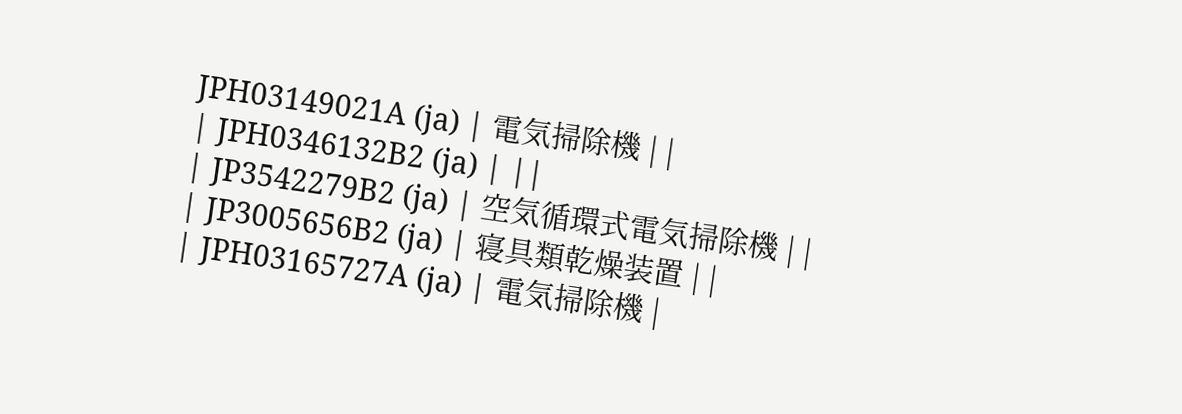JPH03149021A (ja) | 電気掃除機 | |
| JPH0346132B2 (ja) | ||
| JP3542279B2 (ja) | 空気循環式電気掃除機 | |
| JP3005656B2 (ja) | 寝具類乾燥装置 | |
| JPH03165727A (ja) | 電気掃除機 |